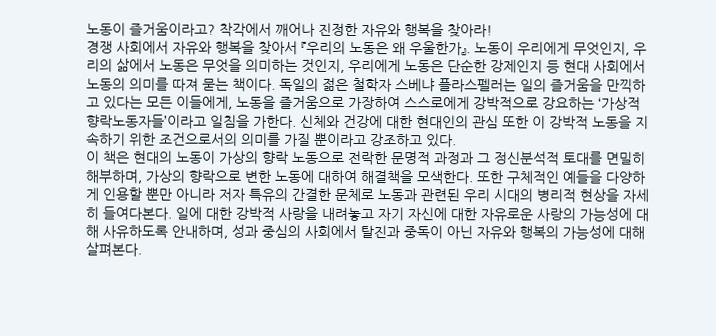노동이 즐거움이라고? 착각에서 깨어나 진정한 자유와 행복을 찾아라!
경쟁 사회에서 자유와 행복을 찾아서 『우리의 노동은 왜 우울한가』. 노동이 우리에게 무엇인지, 우리의 삶에서 노동은 무엇을 의미하는 것인지, 우리에게 노동은 단순한 강제인지 등 현대 사회에서 노동의 의미를 따져 묻는 책이다. 독일의 젊은 철학자 스베냐 플라스펠러는 일의 즐거움을 만끽하고 있다는 모든 이들에게, 노동을 즐거움으로 가장하여 스스로에게 강박적으로 강요하는 ‘가상적 향락노동자들’이라고 일침을 가한다. 신체와 건강에 대한 현대인의 관심 또한 이 강박적 노동을 지속하기 위한 조건으로서의 의미를 가질 뿐이라고 강조하고 있다.
이 책은 현대의 노동이 가상의 향락 노동으로 전락한 문명적 과정과 그 정신분석적 토대를 면밀히 해부하며, 가상의 향락으로 변한 노동에 대하여 해결책을 모색한다. 또한 구체적인 예들을 다양하게 인용할 뿐만 아니라 저자 특유의 간결한 문체로 노동과 관련된 우리 시대의 병리적 현상을 자세히 들여다본다. 일에 대한 강박적 사랑을 내려놓고 자기 자신에 대한 자유로운 사랑의 가능성에 대해 사유하도록 안내하며, 성과 중심의 사회에서 탈진과 중독이 아닌 자유와 행복의 가능성에 대해 살펴본다.